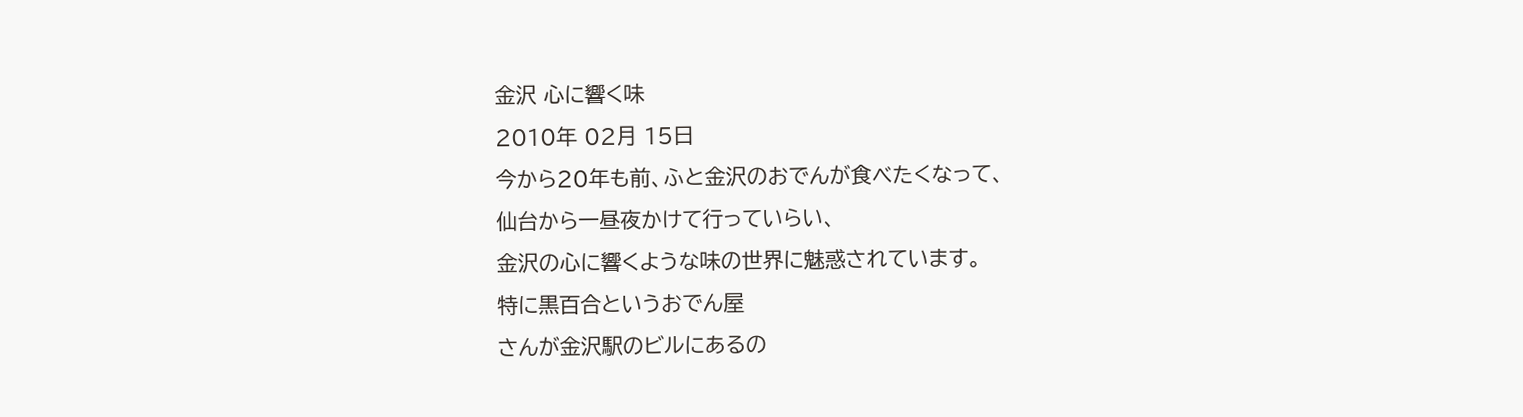金沢 心に響く味
2010年 02月 15日
今から20年も前、ふと金沢のおでんが食べたくなって、
仙台から一昼夜かけて行っていらい、
金沢の心に響くような味の世界に魅惑されています。
特に黒百合というおでん屋
さんが金沢駅のビルにあるの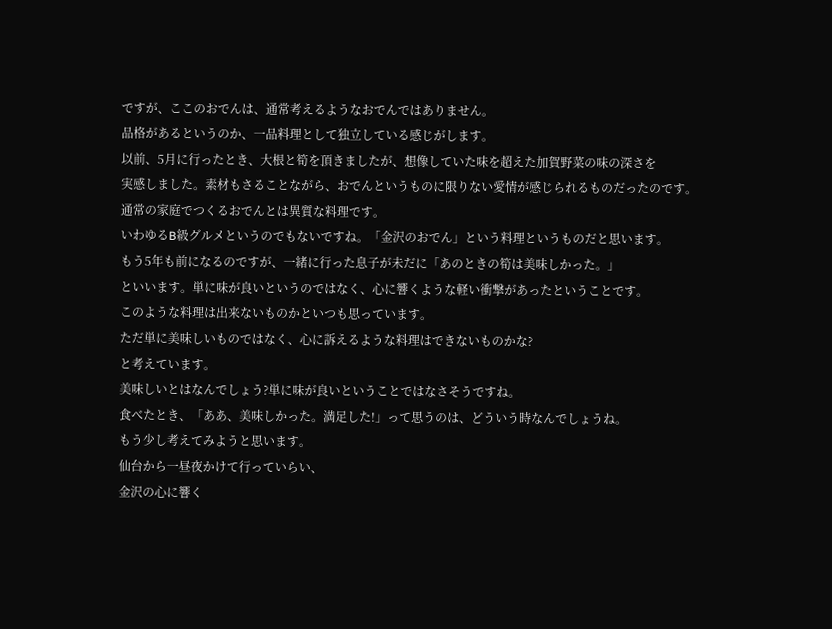ですが、ここのおでんは、通常考えるようなおでんではありません。
品格があるというのか、一品料理として独立している感じがします。
以前、5月に行ったとき、大根と筍を頂きましたが、想像していた味を超えた加賀野菜の味の深さを
実感しました。素材もさることながら、おでんというものに限りない愛情が感じられるものだったのです。
通常の家庭でつくるおでんとは異質な料理です。
いわゆるB級グルメというのでもないですね。「金沢のおでん」という料理というものだと思います。
もう5年も前になるのですが、一緒に行った息子が未だに「あのときの筍は美味しかった。」
といいます。単に味が良いというのではなく、心に響くような軽い衝撃があったということです。
このような料理は出来ないものかといつも思っています。
ただ単に美味しいものではなく、心に訴えるような料理はできないものかな?
と考えています。
美味しいとはなんでしょう?単に味が良いということではなさそうですね。
食べたとき、「ああ、美味しかった。満足した!」って思うのは、どういう時なんでしょうね。
もう少し考えてみようと思います。
仙台から一昼夜かけて行っていらい、
金沢の心に響く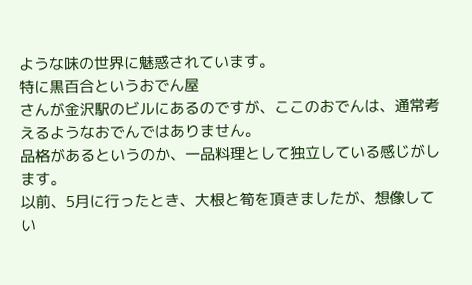ような味の世界に魅惑されています。
特に黒百合というおでん屋
さんが金沢駅のビルにあるのですが、ここのおでんは、通常考えるようなおでんではありません。
品格があるというのか、一品料理として独立している感じがします。
以前、5月に行ったとき、大根と筍を頂きましたが、想像してい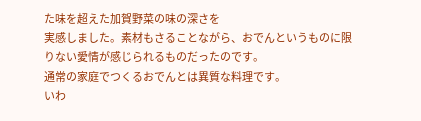た味を超えた加賀野菜の味の深さを
実感しました。素材もさることながら、おでんというものに限りない愛情が感じられるものだったのです。
通常の家庭でつくるおでんとは異質な料理です。
いわ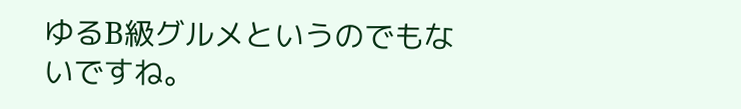ゆるB級グルメというのでもないですね。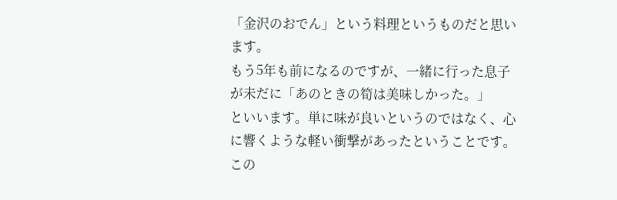「金沢のおでん」という料理というものだと思います。
もう5年も前になるのですが、一緒に行った息子が未だに「あのときの筍は美味しかった。」
といいます。単に味が良いというのではなく、心に響くような軽い衝撃があったということです。
この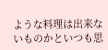ような料理は出来ないものかといつも思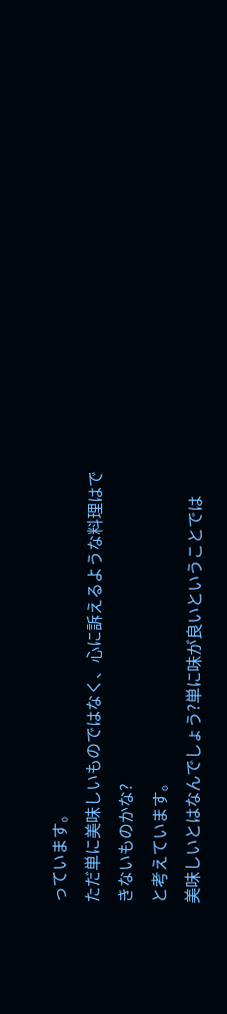っています。
ただ単に美味しいものではなく、心に訴えるような料理はできないものかな?
と考えています。
美味しいとはなんでしょう?単に味が良いということでは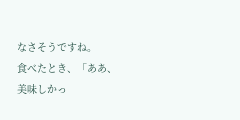なさそうですね。
食べたとき、「ああ、美味しかっ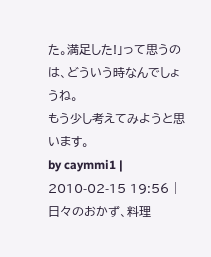た。満足した!」って思うのは、どういう時なんでしょうね。
もう少し考えてみようと思います。
by caymmi1 | 2010-02-15 19:56 | 日々のおかず、料理